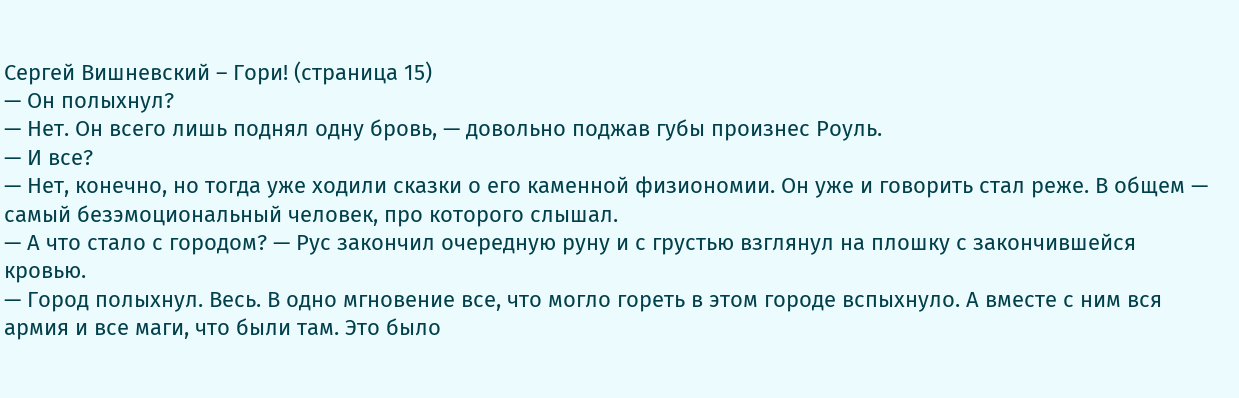Сергей Вишневский – Гори! (страница 15)
— Он полыхнул?
— Нет. Он всего лишь поднял одну бровь, — довольно поджав губы произнес Роуль.
— И все?
— Нет, конечно, но тогда уже ходили сказки о его каменной физиономии. Он уже и говорить стал реже. В общем — самый безэмоциональный человек, про которого слышал.
— А что стало с городом? — Рус закончил очередную руну и с грустью взглянул на плошку с закончившейся кровью.
— Город полыхнул. Весь. В одно мгновение все, что могло гореть в этом городе вспыхнуло. А вместе с ним вся армия и все маги, что были там. Это было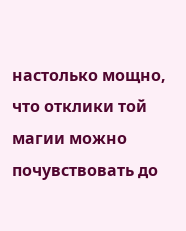настолько мощно, что отклики той магии можно почувствовать до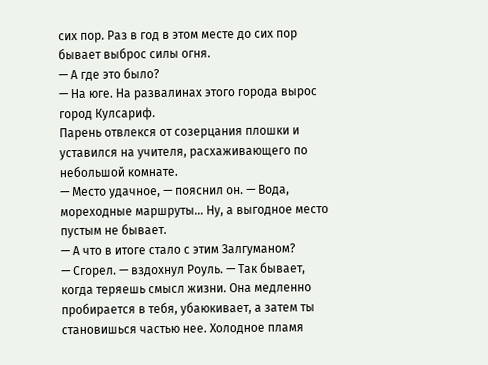сих пор. Раз в год в этом месте до сих пор бывает выброс силы огня.
— А где это было?
— На юге. На развалинах этого города вырос город Кулсариф.
Парень отвлекся от созерцания плошки и уставился на учителя, расхаживающего по небольшой комнате.
— Место удачное, — пояснил он. — Вода, мореходные маршруты… Ну, а выгодное место пустым не бывает.
— А что в итоге стало с этим Залгуманом?
— Сгорел. — вздохнул Роуль. — Так бывает, когда теряешь смысл жизни. Она медленно пробирается в тебя, убаюкивает, а затем ты становишься частью нее. Холодное пламя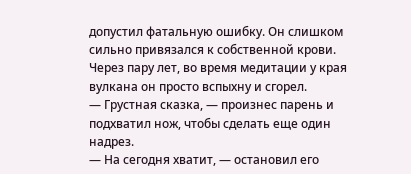допустил фатальную ошибку. Он слишком сильно привязался к собственной крови. Через пару лет, во время медитации у края вулкана он просто вспыхну и сгорел.
— Грустная сказка, — произнес парень и подхватил нож, чтобы сделать еще один надрез.
— На сегодня хватит, — остановил его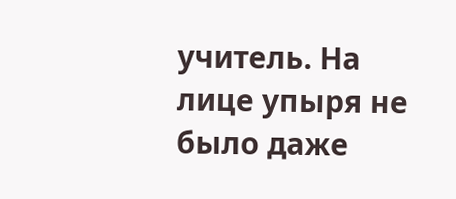учитель. На лице упыря не было даже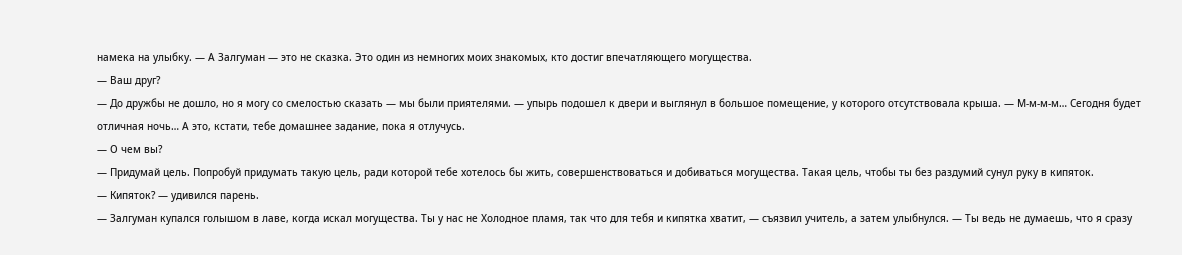намека на улыбку. — А Залгуман — это не сказка. Это один из немногих моих знакомых, кто достиг впечатляющего могущества.
— Ваш друг?
— До дружбы не дошло, но я могу со смелостью сказать — мы были приятелями. — упырь подошел к двери и выглянул в большое помещение, у которого отсутствовала крыша. — М-м-м-м… Сегодня будет отличная ночь… А это, кстати, тебе домашнее задание, пока я отлучусь.
— О чем вы?
— Придумай цель. Попробуй придумать такую цель, ради которой тебе хотелось бы жить, совершенствоваться и добиваться могущества. Такая цель, чтобы ты без раздумий сунул руку в кипяток.
— Кипяток? — удивился парень.
— Залгуман купался голышом в лаве, когда искал могущества. Ты у нас не Холодное пламя, так что для тебя и кипятка хватит, — съязвил учитель, а затем улыбнулся. — Ты ведь не думаешь, что я сразу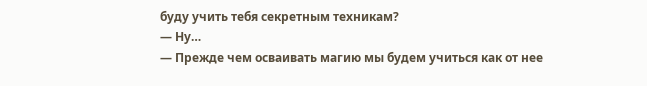буду учить тебя секретным техникам?
— Ну…
— Прежде чем осваивать магию мы будем учиться как от нее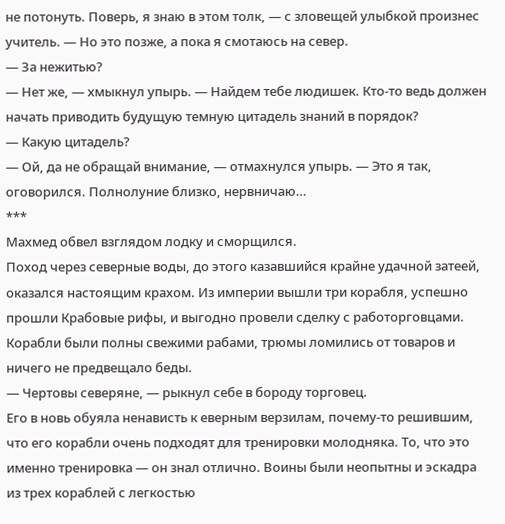не потонуть. Поверь, я знаю в этом толк, — с зловещей улыбкой произнес учитель. — Но это позже, а пока я смотаюсь на север.
— За нежитью?
— Нет же, — хмыкнул упырь. — Найдем тебе людишек. Кто-то ведь должен начать приводить будущую темную цитадель знаний в порядок?
— Какую цитадель?
— Ой, да не обращай внимание, — отмахнулся упырь. — Это я так, оговорился. Полнолуние близко, нервничаю…
***
Махмед обвел взглядом лодку и сморщился.
Поход через северные воды, до этого казавшийся крайне удачной затеей, оказался настоящим крахом. Из империи вышли три корабля, успешно прошли Крабовые рифы, и выгодно провели сделку с работорговцами. Корабли были полны свежими рабами, трюмы ломились от товаров и ничего не предвещало беды.
— Чертовы северяне, — рыкнул себе в бороду торговец.
Его в новь обуяла ненависть к еверным верзилам, почему-то решившим, что его корабли очень подходят для тренировки молодняка. То, что это именно тренировка — он знал отлично. Воины были неопытны и эскадра из трех кораблей с легкостью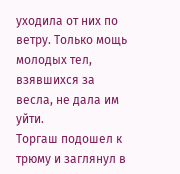уходила от них по ветру. Только мощь молодых тел, взявшихся за весла, не дала им уйти.
Торгаш подошел к трюму и заглянул в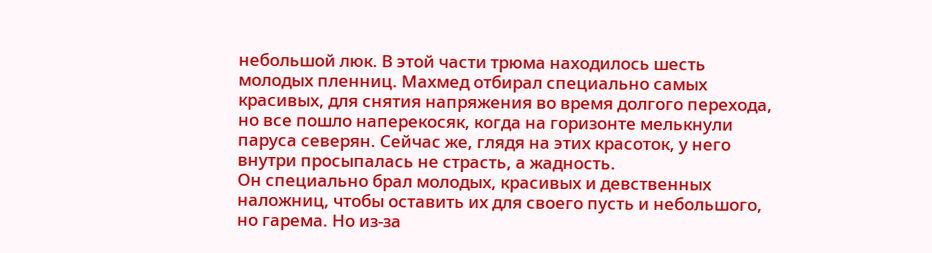небольшой люк. В этой части трюма находилось шесть молодых пленниц. Махмед отбирал специально самых красивых, для снятия напряжения во время долгого перехода, но все пошло наперекосяк, когда на горизонте мелькнули паруса северян. Сейчас же, глядя на этих красоток, у него внутри просыпалась не страсть, а жадность.
Он специально брал молодых, красивых и девственных наложниц, чтобы оставить их для своего пусть и небольшого, но гарема. Но из-за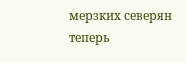мерзких северян теперь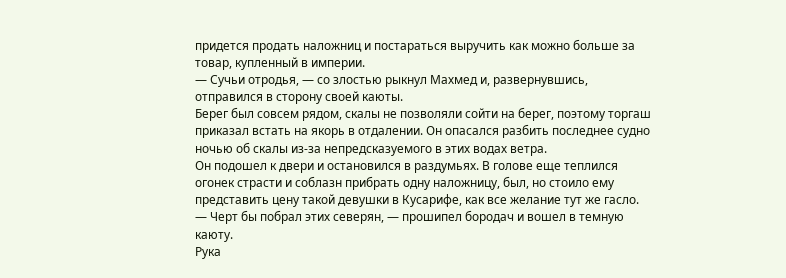придется продать наложниц и постараться выручить как можно больше за товар, купленный в империи.
— Сучьи отродья, — со злостью рыкнул Махмед и, развернувшись, отправился в сторону своей каюты.
Берег был совсем рядом, скалы не позволяли сойти на берег, поэтому торгаш приказал встать на якорь в отдалении. Он опасался разбить последнее судно ночью об скалы из-за непредсказуемого в этих водах ветра.
Он подошел к двери и остановился в раздумьях. В голове еще теплился огонек страсти и соблазн прибрать одну наложницу, был, но стоило ему представить цену такой девушки в Кусарифе, как все желание тут же гасло.
— Черт бы побрал этих северян, — прошипел бородач и вошел в темную каюту.
Рука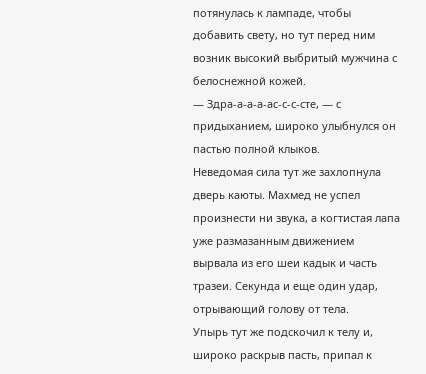потянулась к лампаде, чтобы добавить свету, но тут перед ним возник высокий выбритый мужчина с белоснежной кожей.
— Здра-а-а-а-ас-с-с-сте, — с придыханием, широко улыбнулся он пастью полной клыков.
Неведомая сила тут же захлопнула дверь каюты. Махмед не успел произнести ни звука, а когтистая лапа уже размазанным движением вырвала из его шеи кадык и часть тразеи. Секунда и еще один удар, отрывающий голову от тела.
Упырь тут же подскочил к телу и, широко раскрыв пасть, припал к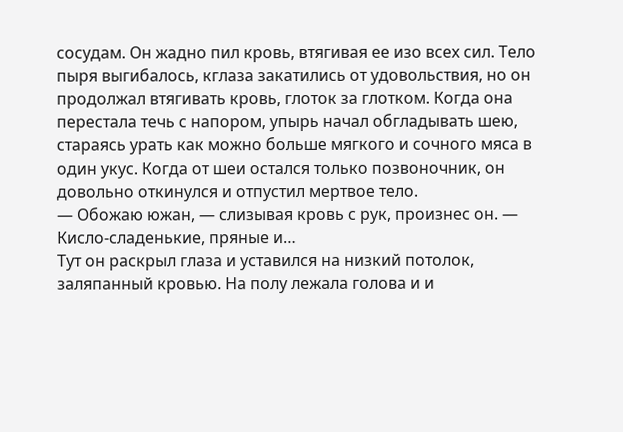сосудам. Он жадно пил кровь, втягивая ее изо всех сил. Тело пыря выгибалось, кглаза закатились от удовольствия, но он продолжал втягивать кровь, глоток за глотком. Когда она перестала течь с напором, упырь начал обгладывать шею, стараясь урать как можно больше мягкого и сочного мяса в один укус. Когда от шеи остался только позвоночник, он довольно откинулся и отпустил мертвое тело.
— Обожаю южан, — слизывая кровь с рук, произнес он. — Кисло-сладенькие, пряные и…
Тут он раскрыл глаза и уставился на низкий потолок, заляпанный кровью. На полу лежала голова и и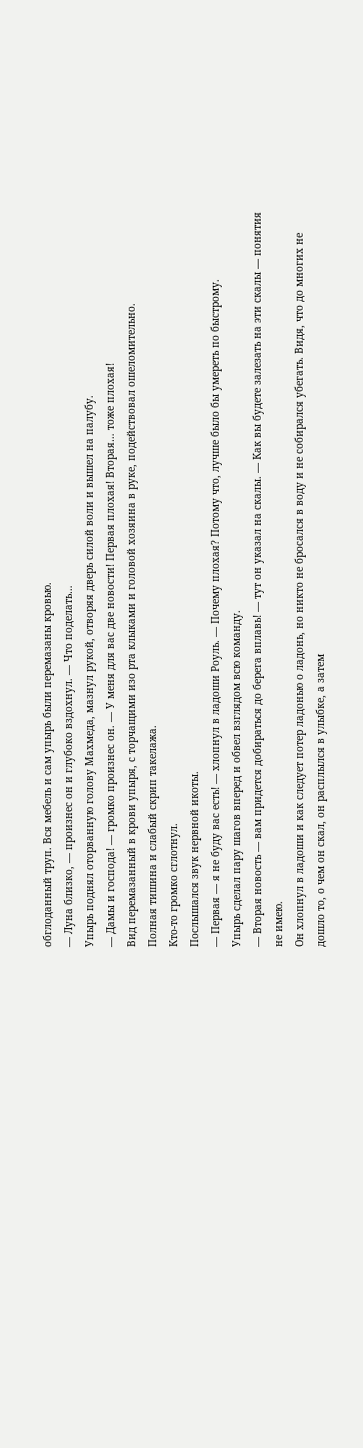обглоданный труп. Вся мебель и сам упырь были перемазаны кровью.
— Луна близко, — произнес он и глубоко вздохнул. — Что поделать…
Упырь поднял оторванную голову Махмеда, мазнул рукой, отворяя дверь силой воли и вышел на палубу.
— Дамы и господа! — громко произнес он. — У меня для вас две новости! Первая плохая! Вторая… тоже плохая!
Вид перемазанный в крови упыря, с торчащими изо рта клыками и головой хозяина в руке, подействовал ошеломительно.
Полная тишина и слабый скрип такелажа.
Кто-то громко сглотнул.
Послышался звук нервной икоты.
— Первая — я не буду вас есть! — хлопнул в ладоши Роуль. — Почему плохая? Потому что, лучше было бы умереть по быстрому.
Упырь сделал пару шагов вперед и обвел взглядом всю команду.
— Вторая новость — вам придется добираться до берега вплавь! — тут он указал на скалы. — Как вы будете залезать на эти скалы — понятия не имею.
Он хлопнул в ладоши и как следует потер ладонью о ладонь, но никто не бросался в воду и не собирался убегать. Видя, что до многих не дошло то, о чем он скал, он расплылся в улыбке, а затем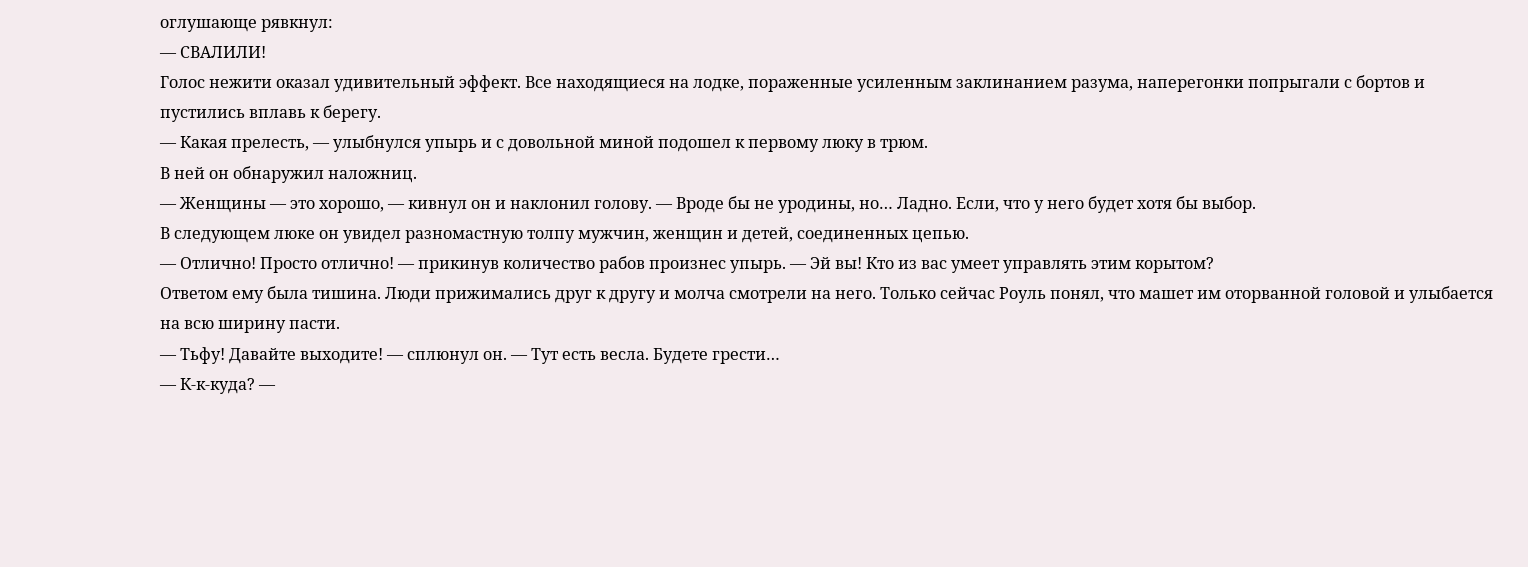оглушающе рявкнул:
— СВАЛИЛИ!
Голос нежити оказал удивительный эффект. Все находящиеся на лодке, пораженные усиленным заклинанием разума, наперегонки попрыгали с бортов и пустились вплавь к берегу.
— Какая прелесть, — улыбнулся упырь и с довольной миной подошел к первому люку в трюм.
В ней он обнаружил наложниц.
— Женщины — это хорошо, — кивнул он и наклонил голову. — Вроде бы не уродины, но… Ладно. Если, что у него будет хотя бы выбор.
В следующем люке он увидел разномастную толпу мужчин, женщин и детей, соединенных цепью.
— Отлично! Просто отлично! — прикинув количество рабов произнес упырь. — Эй вы! Кто из вас умеет управлять этим корытом?
Ответом ему была тишина. Люди прижимались друг к другу и молча смотрели на него. Только сейчас Роуль понял, что машет им оторванной головой и улыбается на всю ширину пасти.
— Тьфу! Давайте выходите! — сплюнул он. — Тут есть весла. Будете грести…
— К-к-куда? —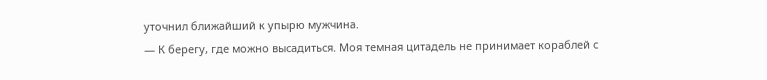уточнил ближайший к упырю мужчина.
— К берегу, где можно высадиться. Моя темная цитадель не принимает кораблей с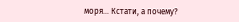моря… Кстати, а почему?